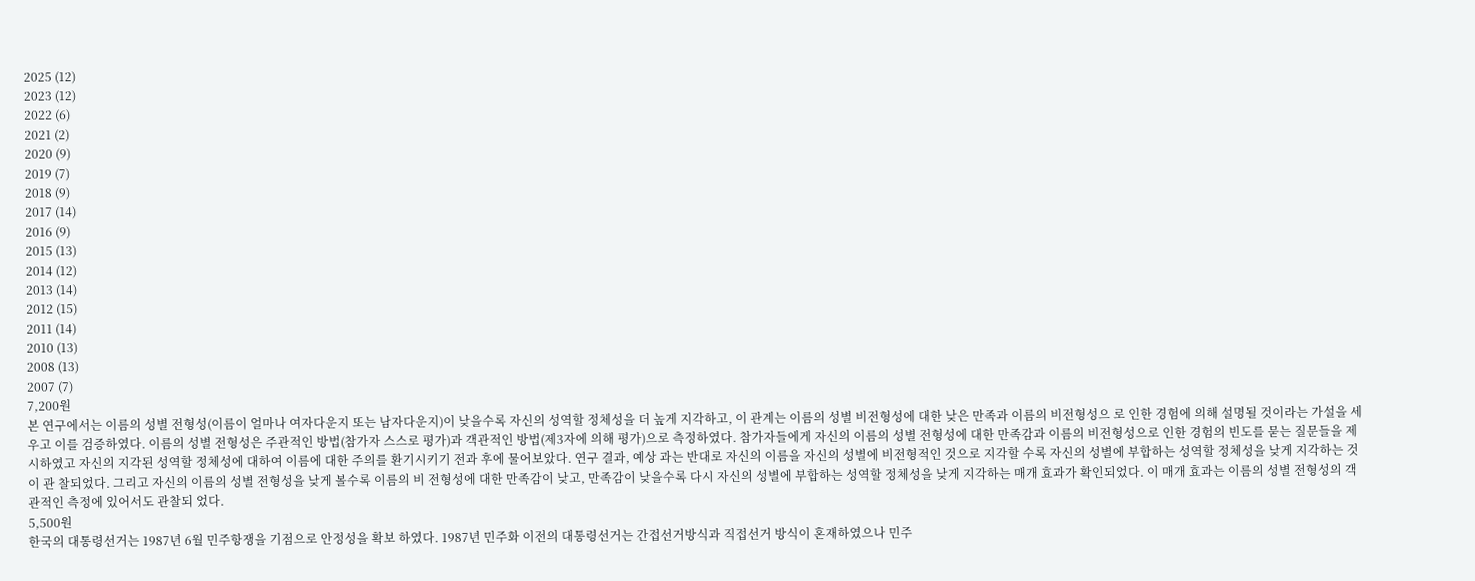2025 (12)
2023 (12)
2022 (6)
2021 (2)
2020 (9)
2019 (7)
2018 (9)
2017 (14)
2016 (9)
2015 (13)
2014 (12)
2013 (14)
2012 (15)
2011 (14)
2010 (13)
2008 (13)
2007 (7)
7,200원
본 연구에서는 이름의 성별 전형성(이름이 얼마나 여자다운지 또는 남자다운지)이 낮을수록 자신의 성역할 정체성을 더 높게 지각하고, 이 관계는 이름의 성별 비전형성에 대한 낮은 만족과 이름의 비전형성으 로 인한 경험에 의해 설명될 것이라는 가설을 세우고 이를 검증하였다. 이름의 성별 전형성은 주관적인 방법(참가자 스스로 평가)과 객관적인 방법(제3자에 의해 평가)으로 측정하였다. 참가자들에게 자신의 이름의 성별 전형성에 대한 만족감과 이름의 비전형성으로 인한 경험의 빈도를 묻는 질문들을 제시하였고 자신의 지각된 성역할 정체성에 대하여 이름에 대한 주의를 환기시키기 전과 후에 물어보았다. 연구 결과, 예상 과는 반대로 자신의 이름을 자신의 성별에 비전형적인 것으로 지각할 수록 자신의 성별에 부합하는 성역할 정체성을 낮게 지각하는 것이 관 찰되었다. 그리고 자신의 이름의 성별 전형성을 낮게 볼수록 이름의 비 전형성에 대한 만족감이 낮고, 만족감이 낮을수록 다시 자신의 성별에 부합하는 성역할 정체성을 낮게 지각하는 매개 효과가 확인되었다. 이 매개 효과는 이름의 성별 전형성의 객관적인 측정에 있어서도 관찰되 었다.
5,500원
한국의 대통령선거는 1987년 6월 민주항쟁을 기점으로 안정성을 확보 하였다. 1987년 민주화 이전의 대통령선거는 간접선거방식과 직접선거 방식이 혼재하였으나 민주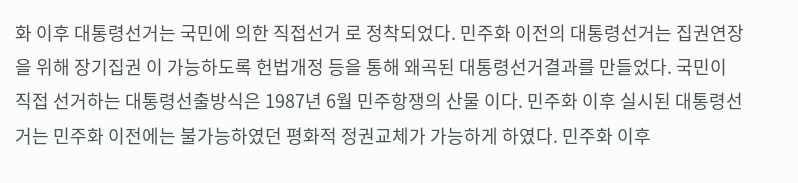화 이후 대통령선거는 국민에 의한 직접선거 로 정착되었다. 민주화 이전의 대통령선거는 집권연장을 위해 장기집권 이 가능하도록 헌법개정 등을 통해 왜곡된 대통령선거결과를 만들었다. 국민이 직접 선거하는 대통령선출방식은 1987년 6월 민주항쟁의 산물 이다. 민주화 이후 실시된 대통령선거는 민주화 이전에는 불가능하였던 평화적 정권교체가 가능하게 하였다. 민주화 이후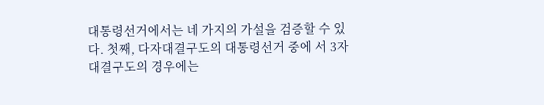대통령선거에서는 네 가지의 가설을 검증할 수 있다. 첫째, 다자대결구도의 대통령선거 중에 서 3자대결구도의 경우에는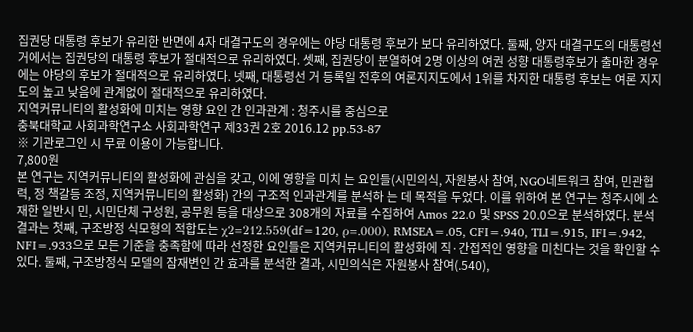집권당 대통령 후보가 유리한 반면에 4자 대결구도의 경우에는 야당 대통령 후보가 보다 유리하였다. 둘째, 양자 대결구도의 대통령선거에서는 집권당의 대통령 후보가 절대적으로 유리하였다. 셋째, 집권당이 분열하여 2명 이상의 여권 성향 대통령후보가 출마한 경우에는 야당의 후보가 절대적으로 유리하였다. 넷째, 대통령선 거 등록일 전후의 여론지지도에서 1위를 차지한 대통령 후보는 여론 지지도의 높고 낮음에 관계없이 절대적으로 유리하였다.
지역커뮤니티의 활성화에 미치는 영향 요인 간 인과관계 : 청주시를 중심으로
충북대학교 사회과학연구소 사회과학연구 제33권 2호 2016.12 pp.53-87
※ 기관로그인 시 무료 이용이 가능합니다.
7,800원
본 연구는 지역커뮤니티의 활성화에 관심을 갖고, 이에 영향을 미치 는 요인들(시민의식, 자원봉사 참여, NGO네트워크 참여, 민관협력, 정 책갈등 조정, 지역커뮤니티의 활성화) 간의 구조적 인과관계를 분석하 는 데 목적을 두었다. 이를 위하여 본 연구는 청주시에 소재한 일반시 민, 시민단체 구성원, 공무원 등을 대상으로 308개의 자료를 수집하여 Amos 22.0 및 SPSS 20.0으로 분석하였다. 분석결과는 첫째, 구조방정 식모형의 적합도는 χ2=212.559(df=120, ρ=.000), RMSEA=.05, CFI=.940, TLI=.915, IFI=.942, NFI=.933으로 모든 기준을 충족함에 따라 선정한 요인들은 지역커뮤니티의 활성화에 직·간접적인 영향을 미친다는 것을 확인할 수 있다. 둘째, 구조방정식 모델의 잠재변인 간 효과를 분석한 결과, 시민의식은 자원봉사 참여(.540),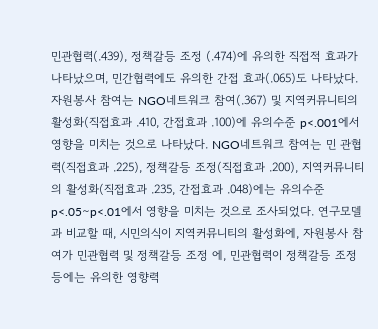민관협력(.439), 정책갈등 조정 (.474)에 유의한 직접적 효과가 나타났으며, 민간협력에도 유의한 간접 효과(.065)도 나타났다. 자원봉사 참여는 NGO네트워크 참여(.367) 및 지역커뮤니티의 활성화(직접효과 .410, 간접효과 .100)에 유의수준 p<.001에서 영향을 미치는 것으로 나타났다. NGO네트워크 참여는 민 관협력(직접효과 .225), 정책갈등 조정(직접효과 .200), 지역커뮤니티의 활성화(직접효과 .235, 간접효과 .048)에는 유의수준 p<.05∼p<.01에서 영향을 미치는 것으로 조사되었다. 연구모델과 비교할 때, 시민의식이 지역커뮤니티의 활성화에, 자원봉사 참여가 민관협력 및 정책갈등 조정 에, 민관협력이 정책갈등 조정 등에는 유의한 영향력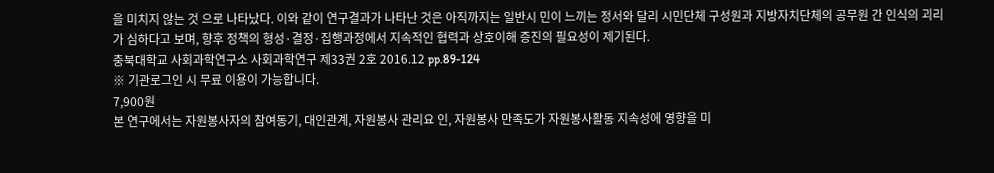을 미치지 않는 것 으로 나타났다. 이와 같이 연구결과가 나타난 것은 아직까지는 일반시 민이 느끼는 정서와 달리 시민단체 구성원과 지방자치단체의 공무원 간 인식의 괴리가 심하다고 보며, 향후 정책의 형성·결정·집행과정에서 지속적인 협력과 상호이해 증진의 필요성이 제기된다.
충북대학교 사회과학연구소 사회과학연구 제33권 2호 2016.12 pp.89-124
※ 기관로그인 시 무료 이용이 가능합니다.
7,900원
본 연구에서는 자원봉사자의 참여동기, 대인관계, 자원봉사 관리요 인, 자원봉사 만족도가 자원봉사활동 지속성에 영향을 미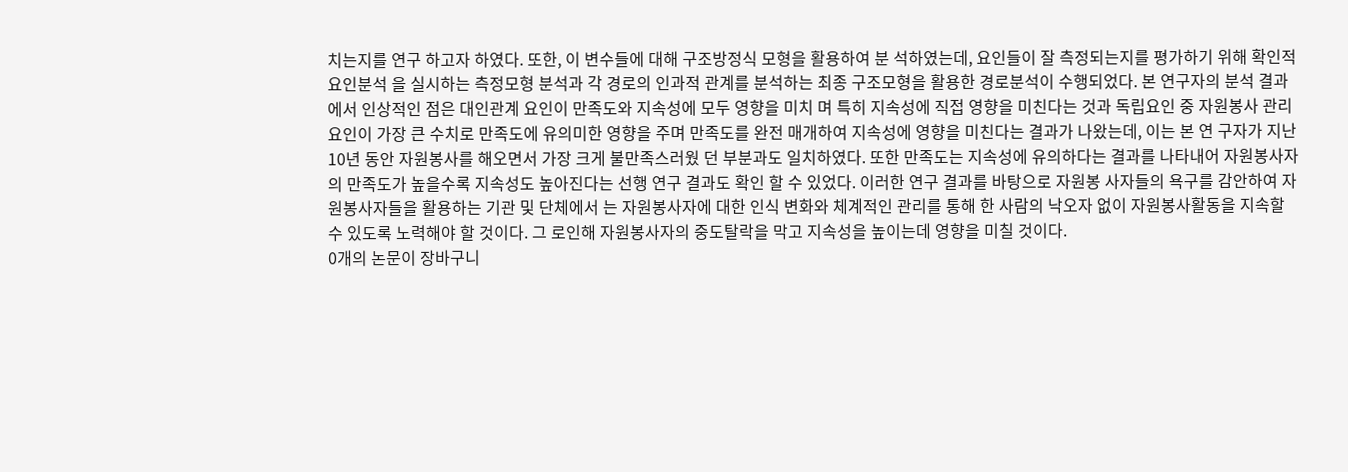치는지를 연구 하고자 하였다. 또한, 이 변수들에 대해 구조방정식 모형을 활용하여 분 석하였는데, 요인들이 잘 측정되는지를 평가하기 위해 확인적 요인분석 을 실시하는 측정모형 분석과 각 경로의 인과적 관계를 분석하는 최종 구조모형을 활용한 경로분석이 수행되었다. 본 연구자의 분석 결과에서 인상적인 점은 대인관계 요인이 만족도와 지속성에 모두 영향을 미치 며 특히 지속성에 직접 영향을 미친다는 것과 독립요인 중 자원봉사 관리요인이 가장 큰 수치로 만족도에 유의미한 영향을 주며 만족도를 완전 매개하여 지속성에 영향을 미친다는 결과가 나왔는데, 이는 본 연 구자가 지난 10년 동안 자원봉사를 해오면서 가장 크게 불만족스러웠 던 부분과도 일치하였다. 또한 만족도는 지속성에 유의하다는 결과를 나타내어 자원봉사자의 만족도가 높을수록 지속성도 높아진다는 선행 연구 결과도 확인 할 수 있었다. 이러한 연구 결과를 바탕으로 자원봉 사자들의 욕구를 감안하여 자원봉사자들을 활용하는 기관 및 단체에서 는 자원봉사자에 대한 인식 변화와 체계적인 관리를 통해 한 사람의 낙오자 없이 자원봉사활동을 지속할 수 있도록 노력해야 할 것이다. 그 로인해 자원봉사자의 중도탈락을 막고 지속성을 높이는데 영향을 미칠 것이다.
0개의 논문이 장바구니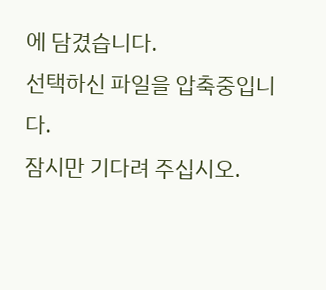에 담겼습니다.
선택하신 파일을 압축중입니다.
잠시만 기다려 주십시오.